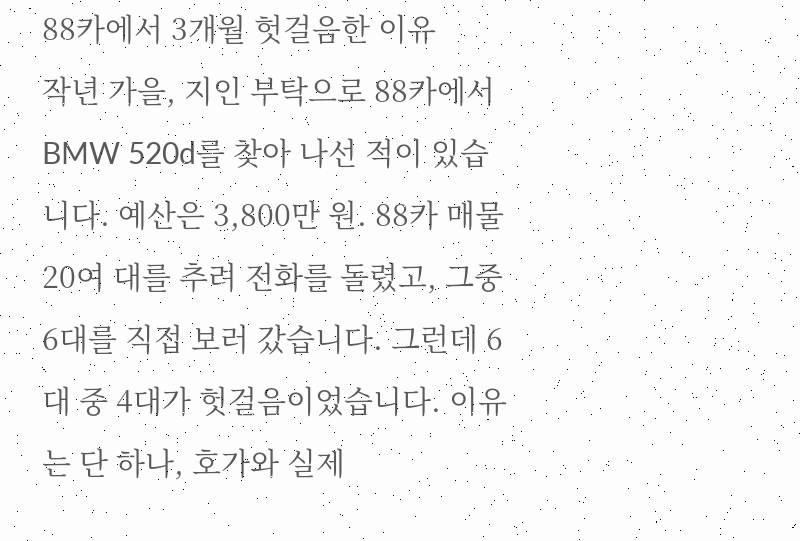88카에서 3개월 헛걸음한 이유
작년 가을, 지인 부탁으로 88카에서 BMW 520d를 찾아 나선 적이 있습니다. 예산은 3,800만 원. 88카 매물 20여 대를 추려 전화를 돌렸고, 그중 6대를 직접 보러 갔습니다. 그런데 6대 중 4대가 헛걸음이었습니다. 이유는 단 하나, 호가와 실제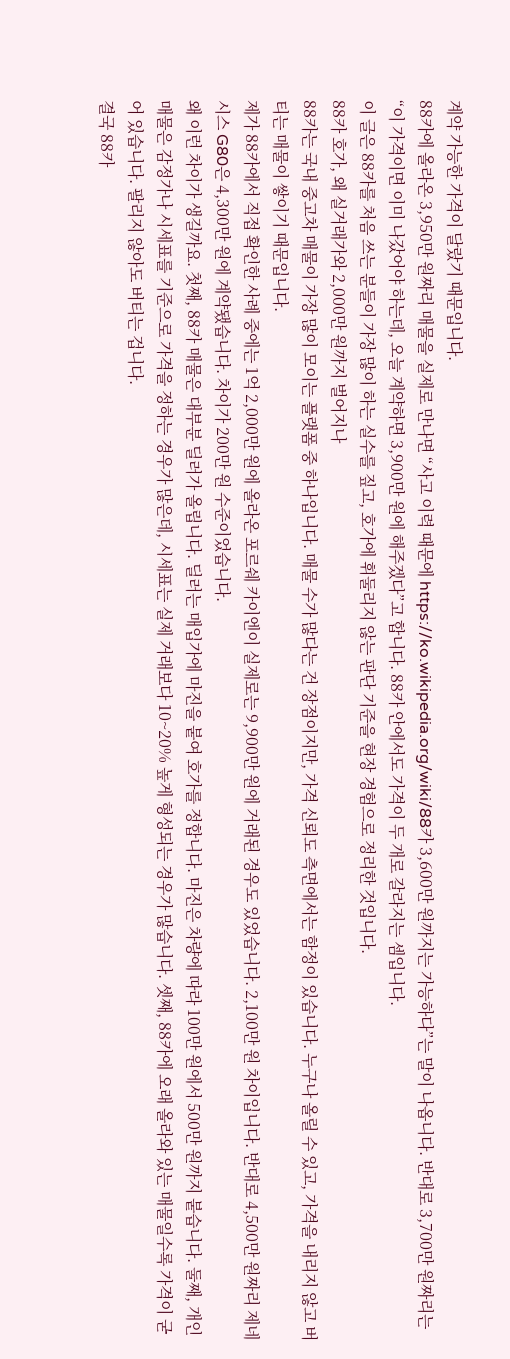계약 가능한 가격이 달랐기 때문입니다.
88카에 올라온 3,950만 원짜리 매물을 실제로 만나면 “사고 이력 때문에 https://ko.wikipedia.org/wiki/88카 3,600만 원까지는 가능하다”는 말이 나옵니다. 반대로 3,700만 원짜리는 “이 가격이면 이미 나갔어야 하는데, 오늘 계약하면 3,900만 원에 해주겠다”고 합니다. 88카 안에서도 가격이 두 개로 갈라지는 셈입니다.
이 글은 88카를 처음 쓰는 분들이 가장 많이 하는 실수를 짚고, 호가에 휘둘리지 않는 판단 기준을 현장 경험으로 정리한 것입니다.
88카 호가, 왜 실거래가와 2,000만 원까지 벌어지나
88카는 국내 중고차 매물이 가장 많이 모이는 플랫폼 중 하나입니다. 매물 수가 많다는 건 장점이지만, 가격 신뢰도 측면에서는 함정이 있습니다. 누구나 올릴 수 있고, 가격을 내리지 않고 버티는 매물이 쌓이기 때문입니다.
제가 88카에서 직접 확인한 사례 중에는 1억 2,000만 원에 올라온 포르쉐 카이엔이 실제로는 9,900만 원에 거래된 경우도 있었습니다. 2,100만 원 차이입니다. 반대로 4,500만 원짜리 제네시스 G80은 4,300만 원에 계약됐습니다. 차이가 200만 원 수준이었습니다.
왜 이런 차이가 생길까요. 첫째, 88카 매물은 대부분 딜러가 올립니다. 딜러는 매입가에 마진을 붙여 호가를 정합니다. 마진은 차량에 따라 100만 원에서 500만 원까지 붙습니다. 둘째, 개인 매물은 감정가나 시세표를 기준으로 가격을 정하는 경우가 많은데, 시세표는 실제 거래보다 10~20% 높게 형성되는 경우가 많습니다. 셋째, 88카에 오래 올라와 있는 매물일수록 가격이 굳어 있습니다. 팔리지 않아도 버티는 겁니다.
결국 88카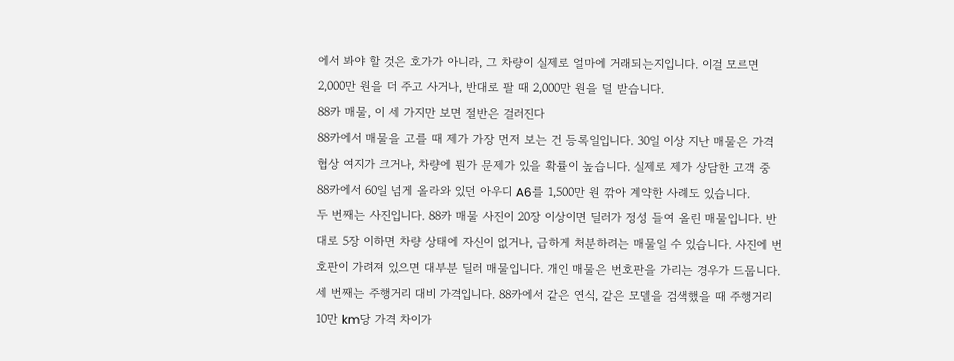에서 봐야 할 것은 호가가 아니라, 그 차량이 실제로 얼마에 거래되는지입니다. 이걸 모르면 2,000만 원을 더 주고 사거나, 반대로 팔 때 2,000만 원을 덜 받습니다.
88카 매물, 이 세 가지만 보면 절반은 걸러진다
88카에서 매물을 고를 때 제가 가장 먼저 보는 건 등록일입니다. 30일 이상 지난 매물은 가격 협상 여지가 크거나, 차량에 뭔가 문제가 있을 확률이 높습니다. 실제로 제가 상담한 고객 중 88카에서 60일 넘게 올라와 있던 아우디 A6를 1,500만 원 깎아 계약한 사례도 있습니다.
두 번째는 사진입니다. 88카 매물 사진이 20장 이상이면 딜러가 정성 들여 올린 매물입니다. 반대로 5장 이하면 차량 상태에 자신이 없거나, 급하게 처분하려는 매물일 수 있습니다. 사진에 번호판이 가려져 있으면 대부분 딜러 매물입니다. 개인 매물은 번호판을 가리는 경우가 드뭅니다.
세 번째는 주행거리 대비 가격입니다. 88카에서 같은 연식, 같은 모델을 검색했을 때 주행거리 10만 km당 가격 차이가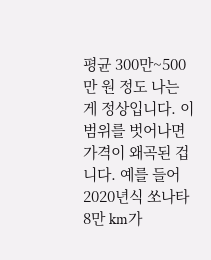평균 300만~500만 원 정도 나는 게 정상입니다. 이 범위를 벗어나면 가격이 왜곡된 겁니다. 예를 들어 2020년식 쏘나타 8만 km가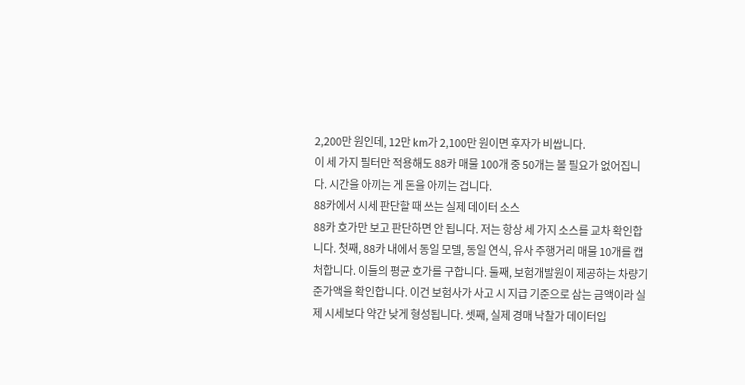2,200만 원인데, 12만 km가 2,100만 원이면 후자가 비쌉니다.
이 세 가지 필터만 적용해도 88카 매물 100개 중 50개는 볼 필요가 없어집니다. 시간을 아끼는 게 돈을 아끼는 겁니다.
88카에서 시세 판단할 때 쓰는 실제 데이터 소스
88카 호가만 보고 판단하면 안 됩니다. 저는 항상 세 가지 소스를 교차 확인합니다. 첫째, 88카 내에서 동일 모델, 동일 연식, 유사 주행거리 매물 10개를 캡처합니다. 이들의 평균 호가를 구합니다. 둘째, 보험개발원이 제공하는 차량기준가액을 확인합니다. 이건 보험사가 사고 시 지급 기준으로 삼는 금액이라 실제 시세보다 약간 낮게 형성됩니다. 셋째, 실제 경매 낙찰가 데이터입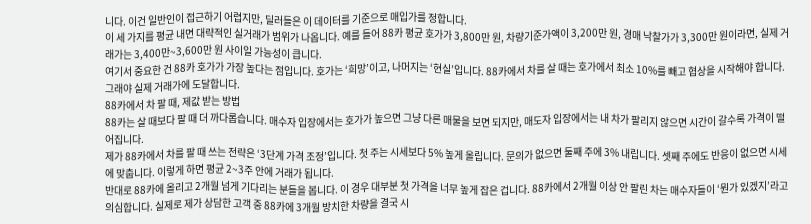니다. 이건 일반인이 접근하기 어렵지만, 딜러들은 이 데이터를 기준으로 매입가를 정합니다.
이 세 가지를 평균 내면 대략적인 실거래가 범위가 나옵니다. 예를 들어 88카 평균 호가가 3,800만 원, 차량기준가액이 3,200만 원, 경매 낙찰가가 3,300만 원이라면, 실제 거래가는 3,400만~3,600만 원 사이일 가능성이 큽니다.
여기서 중요한 건 88카 호가가 가장 높다는 점입니다. 호가는 ‘희망’이고, 나머지는 ‘현실’입니다. 88카에서 차를 살 때는 호가에서 최소 10%를 빼고 협상을 시작해야 합니다. 그래야 실제 거래가에 도달합니다.
88카에서 차 팔 때, 제값 받는 방법
88카는 살 때보다 팔 때 더 까다롭습니다. 매수자 입장에서는 호가가 높으면 그냥 다른 매물을 보면 되지만, 매도자 입장에서는 내 차가 팔리지 않으면 시간이 갈수록 가격이 떨어집니다.
제가 88카에서 차를 팔 때 쓰는 전략은 ‘3단계 가격 조정’입니다. 첫 주는 시세보다 5% 높게 올립니다. 문의가 없으면 둘째 주에 3% 내립니다. 셋째 주에도 반응이 없으면 시세에 맞춥니다. 이렇게 하면 평균 2~3주 안에 거래가 됩니다.
반대로 88카에 올리고 2개월 넘게 기다리는 분들을 봅니다. 이 경우 대부분 첫 가격을 너무 높게 잡은 겁니다. 88카에서 2개월 이상 안 팔린 차는 매수자들이 ‘뭔가 있겠지’라고 의심합니다. 실제로 제가 상담한 고객 중 88카에 3개월 방치한 차량을 결국 시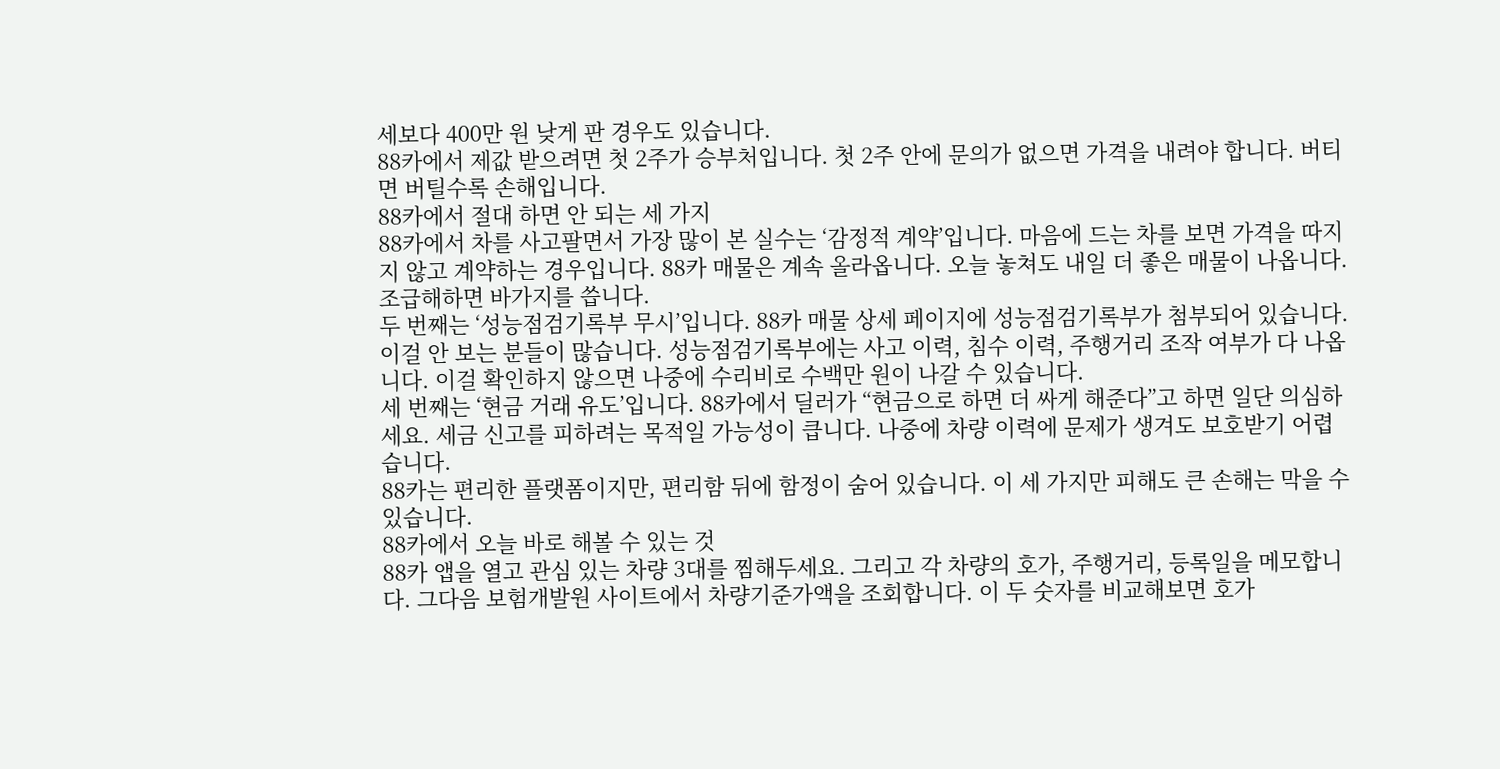세보다 400만 원 낮게 판 경우도 있습니다.
88카에서 제값 받으려면 첫 2주가 승부처입니다. 첫 2주 안에 문의가 없으면 가격을 내려야 합니다. 버티면 버틸수록 손해입니다.
88카에서 절대 하면 안 되는 세 가지
88카에서 차를 사고팔면서 가장 많이 본 실수는 ‘감정적 계약’입니다. 마음에 드는 차를 보면 가격을 따지지 않고 계약하는 경우입니다. 88카 매물은 계속 올라옵니다. 오늘 놓쳐도 내일 더 좋은 매물이 나옵니다. 조급해하면 바가지를 씁니다.
두 번째는 ‘성능점검기록부 무시’입니다. 88카 매물 상세 페이지에 성능점검기록부가 첨부되어 있습니다. 이걸 안 보는 분들이 많습니다. 성능점검기록부에는 사고 이력, 침수 이력, 주행거리 조작 여부가 다 나옵니다. 이걸 확인하지 않으면 나중에 수리비로 수백만 원이 나갈 수 있습니다.
세 번째는 ‘현금 거래 유도’입니다. 88카에서 딜러가 “현금으로 하면 더 싸게 해준다”고 하면 일단 의심하세요. 세금 신고를 피하려는 목적일 가능성이 큽니다. 나중에 차량 이력에 문제가 생겨도 보호받기 어렵습니다.
88카는 편리한 플랫폼이지만, 편리함 뒤에 함정이 숨어 있습니다. 이 세 가지만 피해도 큰 손해는 막을 수 있습니다.
88카에서 오늘 바로 해볼 수 있는 것
88카 앱을 열고 관심 있는 차량 3대를 찜해두세요. 그리고 각 차량의 호가, 주행거리, 등록일을 메모합니다. 그다음 보험개발원 사이트에서 차량기준가액을 조회합니다. 이 두 숫자를 비교해보면 호가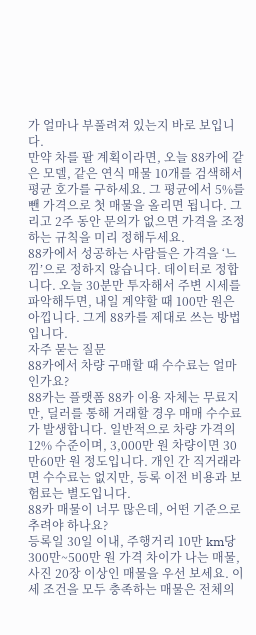가 얼마나 부풀려져 있는지 바로 보입니다.
만약 차를 팔 계획이라면, 오늘 88카에 같은 모델, 같은 연식 매물 10개를 검색해서 평균 호가를 구하세요. 그 평균에서 5%를 뺀 가격으로 첫 매물을 올리면 됩니다. 그리고 2주 동안 문의가 없으면 가격을 조정하는 규칙을 미리 정해두세요.
88카에서 성공하는 사람들은 가격을 ‘느낌’으로 정하지 않습니다. 데이터로 정합니다. 오늘 30분만 투자해서 주변 시세를 파악해두면, 내일 계약할 때 100만 원은 아낍니다. 그게 88카를 제대로 쓰는 방법입니다.
자주 묻는 질문
88카에서 차량 구매할 때 수수료는 얼마인가요?
88카는 플랫폼 88카 이용 자체는 무료지만, 딜러를 통해 거래할 경우 매매 수수료가 발생합니다. 일반적으로 차량 가격의 12% 수준이며, 3,000만 원 차량이면 30만60만 원 정도입니다. 개인 간 직거래라면 수수료는 없지만, 등록 이전 비용과 보험료는 별도입니다.
88카 매물이 너무 많은데, 어떤 기준으로 추려야 하나요?
등록일 30일 이내, 주행거리 10만 km당 300만~500만 원 가격 차이가 나는 매물, 사진 20장 이상인 매물을 우선 보세요. 이 세 조건을 모두 충족하는 매물은 전체의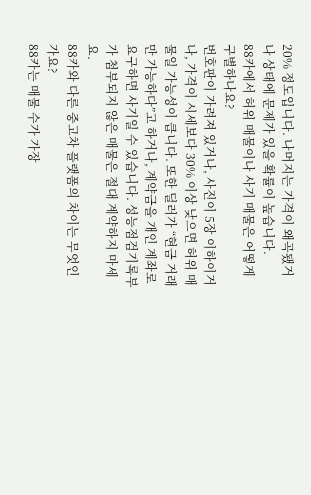20% 정도입니다. 나머지는 가격이 왜곡됐거나 상태에 문제가 있을 확률이 높습니다.
88카에서 허위 매물이나 사기 매물은 어떻게 구별하나요?
번호판이 가려져 있거나, 사진이 5장 이하이거나, 가격이 시세보다 30% 이상 낮으면 허위 매물일 가능성이 큽니다. 또한 딜러가 “현금 거래만 가능하다”고 하거나, 계약금을 개인 계좌로 요구하면 사기일 수 있습니다. 성능점검기록부가 첨부되지 않은 매물은 절대 계약하지 마세요.
88카와 다른 중고차 플랫폼의 차이는 무엇인가요?
88카는 매물 수가 가장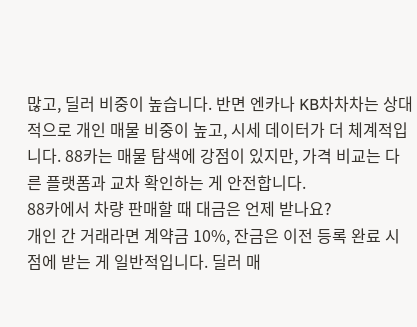많고, 딜러 비중이 높습니다. 반면 엔카나 KB차차차는 상대적으로 개인 매물 비중이 높고, 시세 데이터가 더 체계적입니다. 88카는 매물 탐색에 강점이 있지만, 가격 비교는 다른 플랫폼과 교차 확인하는 게 안전합니다.
88카에서 차량 판매할 때 대금은 언제 받나요?
개인 간 거래라면 계약금 10%, 잔금은 이전 등록 완료 시점에 받는 게 일반적입니다. 딜러 매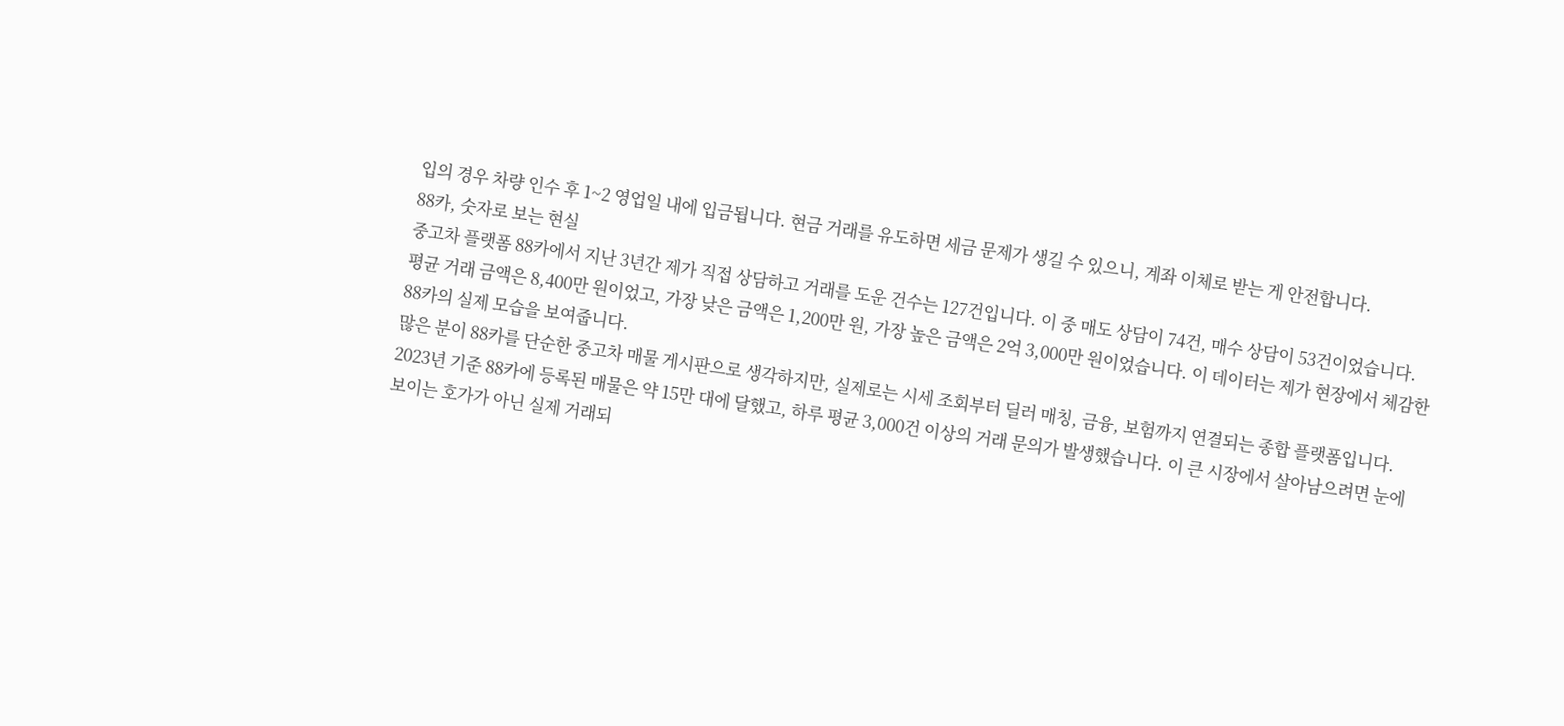입의 경우 차량 인수 후 1~2 영업일 내에 입금됩니다. 현금 거래를 유도하면 세금 문제가 생길 수 있으니, 계좌 이체로 받는 게 안전합니다.
88카, 숫자로 보는 현실
중고차 플랫폼 88카에서 지난 3년간 제가 직접 상담하고 거래를 도운 건수는 127건입니다. 이 중 매도 상담이 74건, 매수 상담이 53건이었습니다. 평균 거래 금액은 8,400만 원이었고, 가장 낮은 금액은 1,200만 원, 가장 높은 금액은 2억 3,000만 원이었습니다. 이 데이터는 제가 현장에서 체감한 88카의 실제 모습을 보여줍니다.
많은 분이 88카를 단순한 중고차 매물 게시판으로 생각하지만, 실제로는 시세 조회부터 딜러 매칭, 금융, 보험까지 연결되는 종합 플랫폼입니다. 2023년 기준 88카에 등록된 매물은 약 15만 대에 달했고, 하루 평균 3,000건 이상의 거래 문의가 발생했습니다. 이 큰 시장에서 살아남으려면 눈에 보이는 호가가 아닌 실제 거래되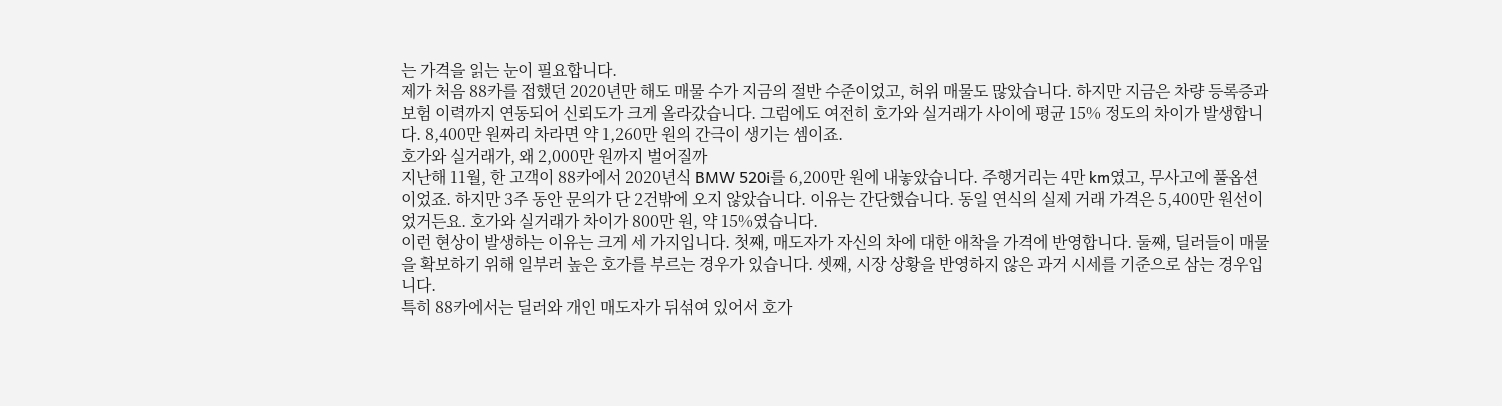는 가격을 읽는 눈이 필요합니다.
제가 처음 88카를 접했던 2020년만 해도 매물 수가 지금의 절반 수준이었고, 허위 매물도 많았습니다. 하지만 지금은 차량 등록증과 보험 이력까지 연동되어 신뢰도가 크게 올라갔습니다. 그럼에도 여전히 호가와 실거래가 사이에 평균 15% 정도의 차이가 발생합니다. 8,400만 원짜리 차라면 약 1,260만 원의 간극이 생기는 셈이죠.
호가와 실거래가, 왜 2,000만 원까지 벌어질까
지난해 11월, 한 고객이 88카에서 2020년식 BMW 520i를 6,200만 원에 내놓았습니다. 주행거리는 4만 km였고, 무사고에 풀옵션이었죠. 하지만 3주 동안 문의가 단 2건밖에 오지 않았습니다. 이유는 간단했습니다. 동일 연식의 실제 거래 가격은 5,400만 원선이었거든요. 호가와 실거래가 차이가 800만 원, 약 15%였습니다.
이런 현상이 발생하는 이유는 크게 세 가지입니다. 첫째, 매도자가 자신의 차에 대한 애착을 가격에 반영합니다. 둘째, 딜러들이 매물을 확보하기 위해 일부러 높은 호가를 부르는 경우가 있습니다. 셋째, 시장 상황을 반영하지 않은 과거 시세를 기준으로 삼는 경우입니다.
특히 88카에서는 딜러와 개인 매도자가 뒤섞여 있어서 호가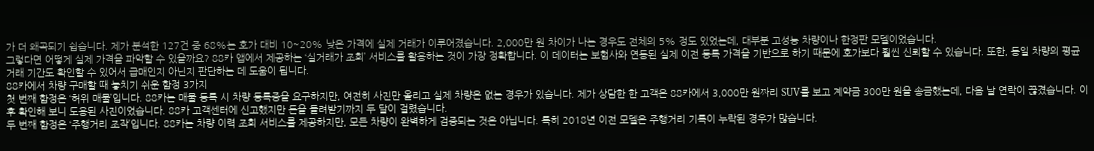가 더 왜곡되기 쉽습니다. 제가 분석한 127건 중 68%는 호가 대비 10~20% 낮은 가격에 실제 거래가 이루어졌습니다. 2,000만 원 차이가 나는 경우도 전체의 5% 정도 있었는데, 대부분 고성능 차량이나 한정판 모델이었습니다.
그렇다면 어떻게 실제 가격을 파악할 수 있을까요? 88카 앱에서 제공하는 ‘실거래가 조회’ 서비스를 활용하는 것이 가장 정확합니다. 이 데이터는 보험사와 연동된 실제 이전 등록 가격을 기반으로 하기 때문에 호가보다 훨씬 신뢰할 수 있습니다. 또한, 동일 차량의 평균 거래 기간도 확인할 수 있어서 급매인지 아닌지 판단하는 데 도움이 됩니다.
88카에서 차량 구매할 때 놓치기 쉬운 함정 3가지
첫 번째 함정은 ‘허위 매물’입니다. 88카는 매물 등록 시 차량 등록증을 요구하지만, 여전히 사진만 올리고 실제 차량은 없는 경우가 있습니다. 제가 상담한 한 고객은 88카에서 3,000만 원짜리 SUV를 보고 계약금 300만 원을 송금했는데, 다음 날 연락이 끊겼습니다. 이후 확인해 보니 도용된 사진이었습니다. 88카 고객센터에 신고했지만 돈을 돌려받기까지 두 달이 걸렸습니다.
두 번째 함정은 ‘주행거리 조작’입니다. 88카는 차량 이력 조회 서비스를 제공하지만, 모든 차량이 완벽하게 검증되는 것은 아닙니다. 특히 2018년 이전 모델은 주행거리 기록이 누락된 경우가 많습니다.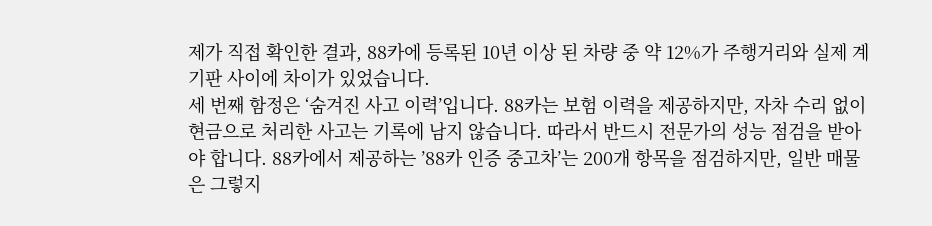제가 직접 확인한 결과, 88카에 등록된 10년 이상 된 차량 중 약 12%가 주행거리와 실제 계기판 사이에 차이가 있었습니다.
세 번째 함정은 ‘숨겨진 사고 이력’입니다. 88카는 보험 이력을 제공하지만, 자차 수리 없이 현금으로 처리한 사고는 기록에 남지 않습니다. 따라서 반드시 전문가의 성능 점검을 받아야 합니다. 88카에서 제공하는 ’88카 인증 중고차’는 200개 항목을 점검하지만, 일반 매물은 그렇지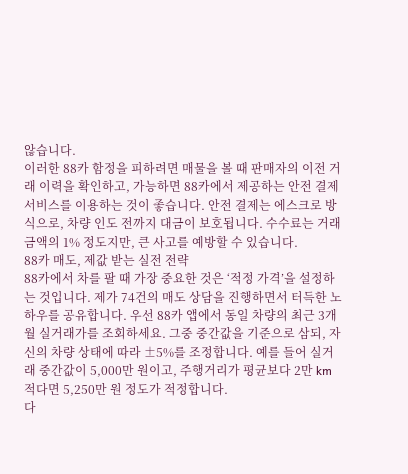않습니다.
이러한 88카 함정을 피하려면 매물을 볼 때 판매자의 이전 거래 이력을 확인하고, 가능하면 88카에서 제공하는 안전 결제 서비스를 이용하는 것이 좋습니다. 안전 결제는 에스크로 방식으로, 차량 인도 전까지 대금이 보호됩니다. 수수료는 거래 금액의 1% 정도지만, 큰 사고를 예방할 수 있습니다.
88카 매도, 제값 받는 실전 전략
88카에서 차를 팔 때 가장 중요한 것은 ‘적정 가격’을 설정하는 것입니다. 제가 74건의 매도 상담을 진행하면서 터득한 노하우를 공유합니다. 우선 88카 앱에서 동일 차량의 최근 3개월 실거래가를 조회하세요. 그중 중간값을 기준으로 삼되, 자신의 차량 상태에 따라 ±5%를 조정합니다. 예를 들어 실거래 중간값이 5,000만 원이고, 주행거리가 평균보다 2만 km 적다면 5,250만 원 정도가 적정합니다.
다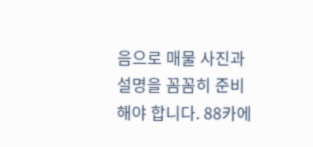음으로 매물 사진과 설명을 꼼꼼히 준비해야 합니다. 88카에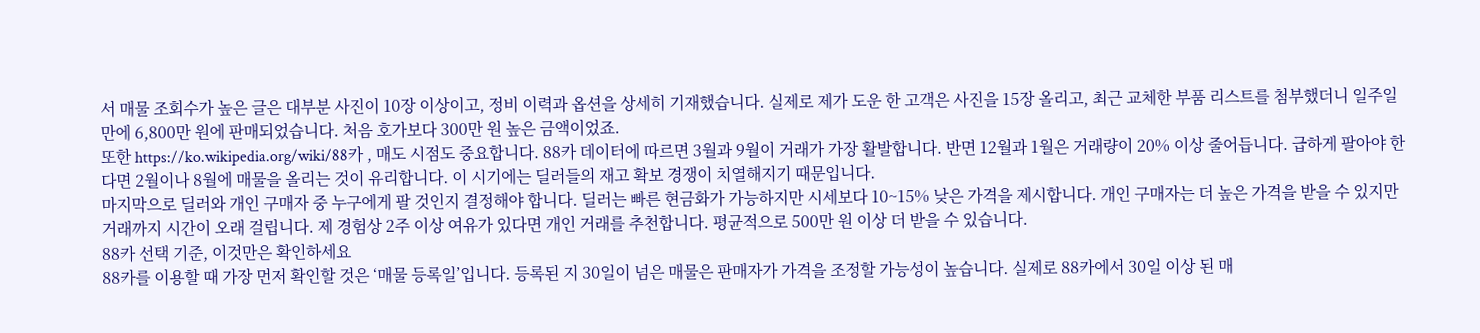서 매물 조회수가 높은 글은 대부분 사진이 10장 이상이고, 정비 이력과 옵션을 상세히 기재했습니다. 실제로 제가 도운 한 고객은 사진을 15장 올리고, 최근 교체한 부품 리스트를 첨부했더니 일주일 만에 6,800만 원에 판매되었습니다. 처음 호가보다 300만 원 높은 금액이었죠.
또한 https://ko.wikipedia.org/wiki/88카 , 매도 시점도 중요합니다. 88카 데이터에 따르면 3월과 9월이 거래가 가장 활발합니다. 반면 12월과 1월은 거래량이 20% 이상 줄어듭니다. 급하게 팔아야 한다면 2월이나 8월에 매물을 올리는 것이 유리합니다. 이 시기에는 딜러들의 재고 확보 경쟁이 치열해지기 때문입니다.
마지막으로 딜러와 개인 구매자 중 누구에게 팔 것인지 결정해야 합니다. 딜러는 빠른 현금화가 가능하지만 시세보다 10~15% 낮은 가격을 제시합니다. 개인 구매자는 더 높은 가격을 받을 수 있지만 거래까지 시간이 오래 걸립니다. 제 경험상 2주 이상 여유가 있다면 개인 거래를 추천합니다. 평균적으로 500만 원 이상 더 받을 수 있습니다.
88카 선택 기준, 이것만은 확인하세요
88카를 이용할 때 가장 먼저 확인할 것은 ‘매물 등록일’입니다. 등록된 지 30일이 넘은 매물은 판매자가 가격을 조정할 가능성이 높습니다. 실제로 88카에서 30일 이상 된 매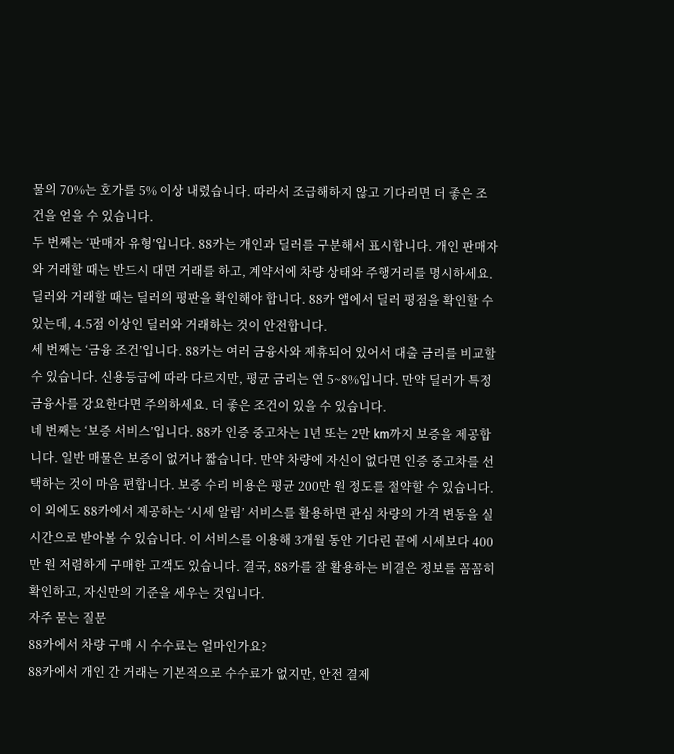물의 70%는 호가를 5% 이상 내렸습니다. 따라서 조급해하지 않고 기다리면 더 좋은 조건을 얻을 수 있습니다.
두 번째는 ‘판매자 유형’입니다. 88카는 개인과 딜러를 구분해서 표시합니다. 개인 판매자와 거래할 때는 반드시 대면 거래를 하고, 계약서에 차량 상태와 주행거리를 명시하세요. 딜러와 거래할 때는 딜러의 평판을 확인해야 합니다. 88카 앱에서 딜러 평점을 확인할 수 있는데, 4.5점 이상인 딜러와 거래하는 것이 안전합니다.
세 번째는 ‘금융 조건’입니다. 88카는 여러 금융사와 제휴되어 있어서 대출 금리를 비교할 수 있습니다. 신용등급에 따라 다르지만, 평균 금리는 연 5~8%입니다. 만약 딜러가 특정 금융사를 강요한다면 주의하세요. 더 좋은 조건이 있을 수 있습니다.
네 번째는 ‘보증 서비스’입니다. 88카 인증 중고차는 1년 또는 2만 km까지 보증을 제공합니다. 일반 매물은 보증이 없거나 짧습니다. 만약 차량에 자신이 없다면 인증 중고차를 선택하는 것이 마음 편합니다. 보증 수리 비용은 평균 200만 원 정도를 절약할 수 있습니다.
이 외에도 88카에서 제공하는 ‘시세 알림’ 서비스를 활용하면 관심 차량의 가격 변동을 실시간으로 받아볼 수 있습니다. 이 서비스를 이용해 3개월 동안 기다린 끝에 시세보다 400만 원 저렴하게 구매한 고객도 있습니다. 결국, 88카를 잘 활용하는 비결은 정보를 꼼꼼히 확인하고, 자신만의 기준을 세우는 것입니다.
자주 묻는 질문
88카에서 차량 구매 시 수수료는 얼마인가요?
88카에서 개인 간 거래는 기본적으로 수수료가 없지만, 안전 결제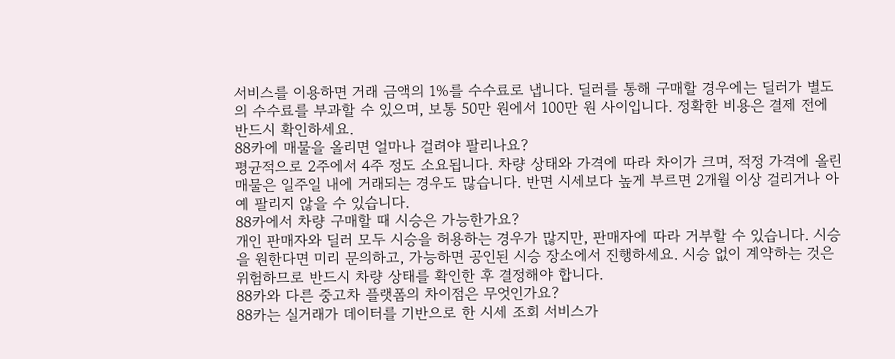서비스를 이용하면 거래 금액의 1%를 수수료로 냅니다. 딜러를 통해 구매할 경우에는 딜러가 별도의 수수료를 부과할 수 있으며, 보통 50만 원에서 100만 원 사이입니다. 정확한 비용은 결제 전에 반드시 확인하세요.
88카에 매물을 올리면 얼마나 걸려야 팔리나요?
평균적으로 2주에서 4주 정도 소요됩니다. 차량 상태와 가격에 따라 차이가 크며, 적정 가격에 올린 매물은 일주일 내에 거래되는 경우도 많습니다. 반면 시세보다 높게 부르면 2개월 이상 걸리거나 아예 팔리지 않을 수 있습니다.
88카에서 차량 구매할 때 시승은 가능한가요?
개인 판매자와 딜러 모두 시승을 허용하는 경우가 많지만, 판매자에 따라 거부할 수 있습니다. 시승을 원한다면 미리 문의하고, 가능하면 공인된 시승 장소에서 진행하세요. 시승 없이 계약하는 것은 위험하므로 반드시 차량 상태를 확인한 후 결정해야 합니다.
88카와 다른 중고차 플랫폼의 차이점은 무엇인가요?
88카는 실거래가 데이터를 기반으로 한 시세 조회 서비스가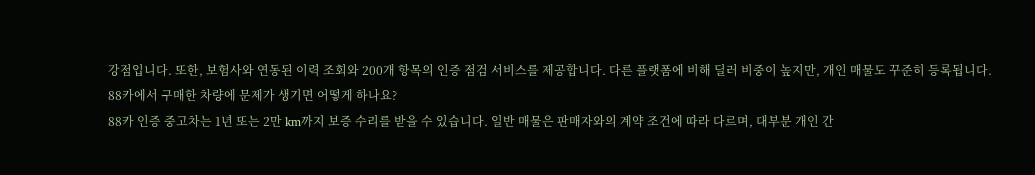강점입니다. 또한, 보험사와 연동된 이력 조회와 200개 항목의 인증 점검 서비스를 제공합니다. 다른 플랫폼에 비해 딜러 비중이 높지만, 개인 매물도 꾸준히 등록됩니다.
88카에서 구매한 차량에 문제가 생기면 어떻게 하나요?
88카 인증 중고차는 1년 또는 2만 km까지 보증 수리를 받을 수 있습니다. 일반 매물은 판매자와의 계약 조건에 따라 다르며, 대부분 개인 간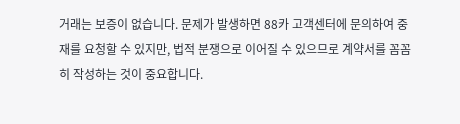거래는 보증이 없습니다. 문제가 발생하면 88카 고객센터에 문의하여 중재를 요청할 수 있지만, 법적 분쟁으로 이어질 수 있으므로 계약서를 꼼꼼히 작성하는 것이 중요합니다.